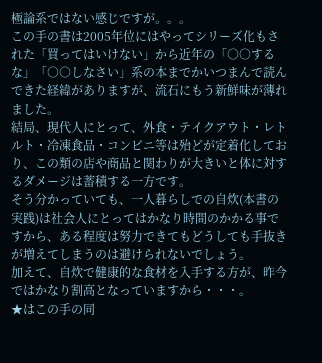極論系ではない感じですが。。。
この手の書は2005年位にはやってシリーズ化もされた「買ってはいけない」から近年の「○○するな」「○○しなさい」系の本までかいつまんで読んできた経緯がありますが、流石にもう新鮮味が薄れました。
結局、現代人にとって、外食・テイクアウト・レトルト・冷凍食品・コンビニ等は殆どが定着化しており、この類の店や商品と関わりが大きいと体に対するダメージは蓄積する一方です。
そう分かっていても、一人暮らしでの自炊(本書の実践)は社会人にとってはかなり時間のかかる事ですから、ある程度は努力できてもどうしても手抜きが増えてしまうのは避けられないでしょう。
加えて、自炊で健康的な食材を入手する方が、昨今ではかなり割高となっていますから・・・。
★はこの手の同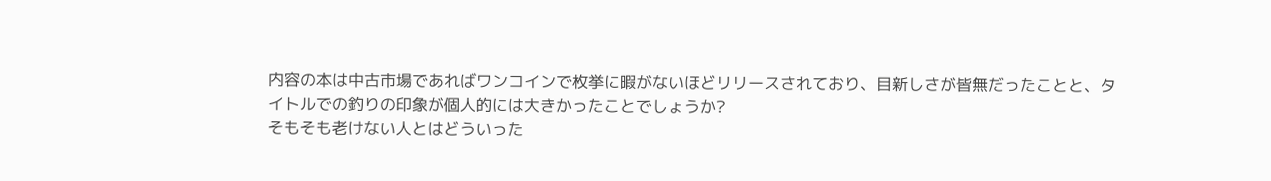内容の本は中古市場であればワンコインで枚挙に暇がないほどリリースされており、目新しさが皆無だったことと、タイトルでの釣りの印象が個人的には大きかったことでしょうか?
そもそも老けない人とはどういった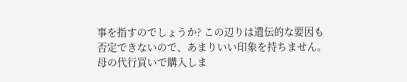事を指すのでしょうか? この辺りは遺伝的な要因も否定できないので、あまりいい印象を持ちません。
母の代行買いで購入しま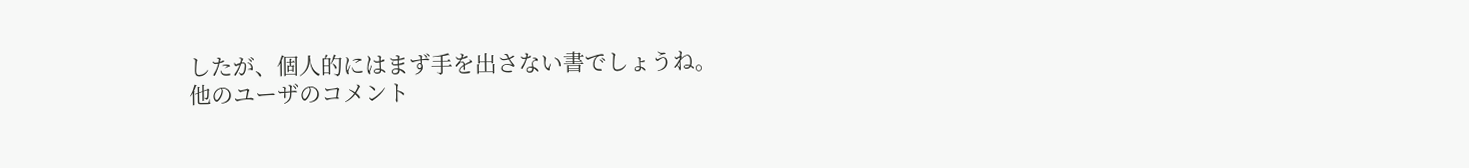したが、個人的にはまず手を出さない書でしょうね。
他のユーザのコメント